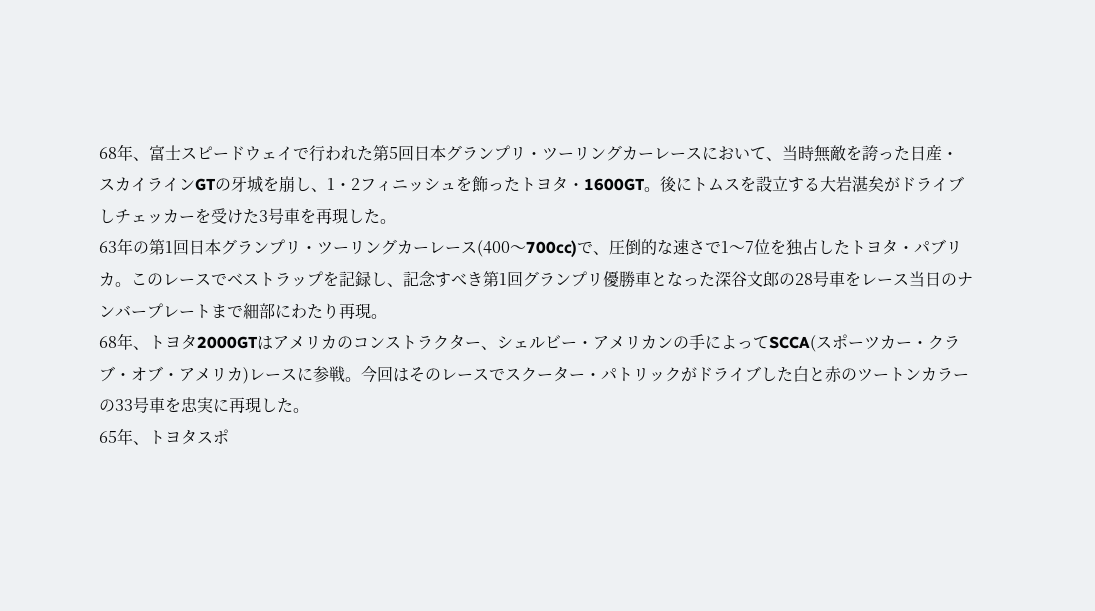68年、富士スピードウェイで行われた第5回日本グランプリ・ツーリングカーレースにおいて、当時無敵を誇った日産・スカイラインGTの牙城を崩し、1・2フィニッシュを飾ったトヨタ・1600GT。後にトムスを設立する大岩湛矣がドライブしチェッカーを受けた3号車を再現した。
63年の第1回日本グランプリ・ツーリングカーレース(400〜700cc)で、圧倒的な速さで1〜7位を独占したトヨタ・パブリカ。このレースでベストラップを記録し、記念すべき第1回グランプリ優勝車となった深谷文郎の28号車をレース当日のナンバープレートまで細部にわたり再現。
68年、トヨタ2000GTはアメリカのコンストラクター、シェルビー・アメリカンの手によってSCCA(スポーツカー・クラブ・オブ・アメリカ)レースに参戦。今回はそのレースでスクーター・パトリックがドライブした白と赤のツートンカラーの33号車を忠実に再現した。
65年、トヨタスポ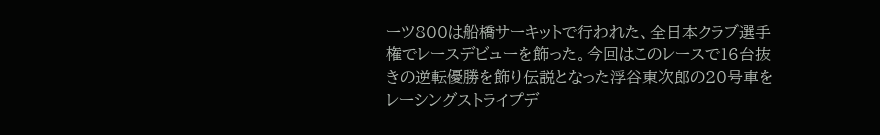ーツ800は船橋サーキットで行われた、全日本クラブ選手権でレースデビューを飾った。今回はこのレースで16台抜きの逆転優勝を飾り伝説となった浮谷東次郎の20号車をレーシングストライプデ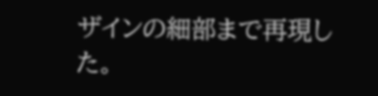ザインの細部まで再現した。